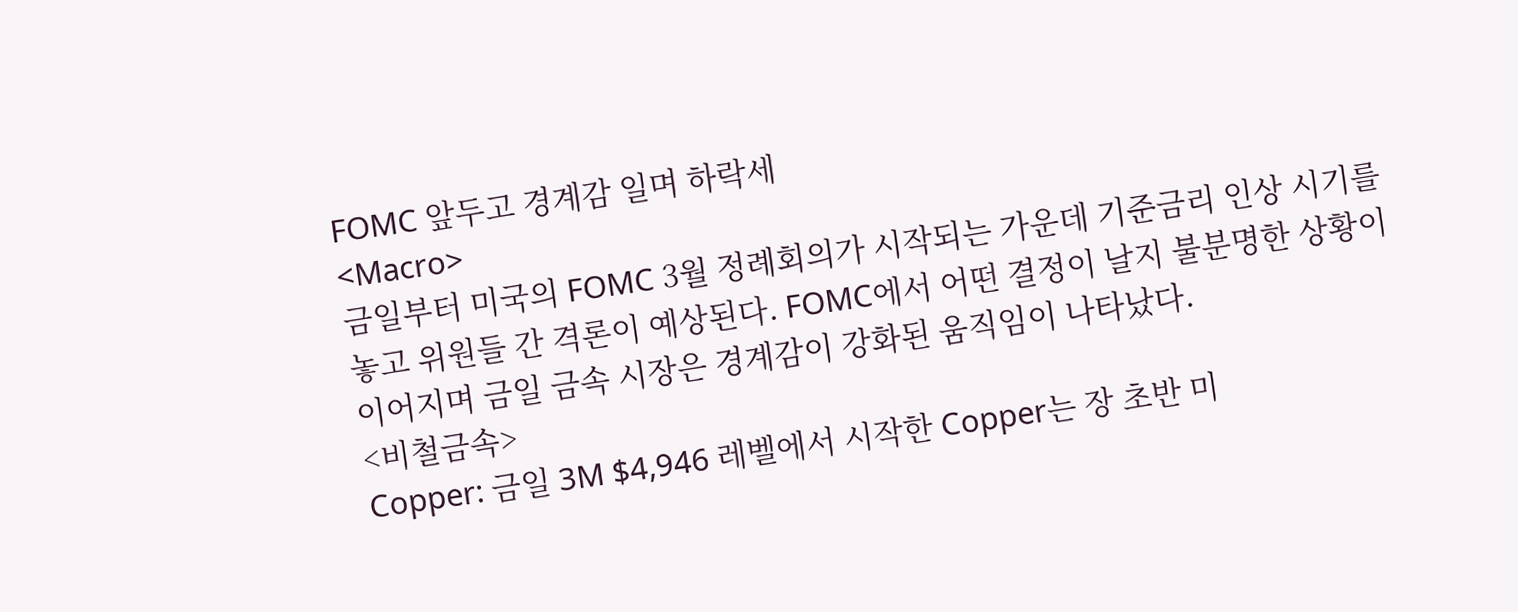FOMC 앞두고 경계감 일며 하락세
<Macro>
금일부터 미국의 FOMC 3월 정례회의가 시작되는 가운데 기준금리 인상 시기를 놓고 위원들 간 격론이 예상된다. FOMC에서 어떤 결정이 날지 불분명한 상황이 이어지며 금일 금속 시장은 경계감이 강화된 움직임이 나타났다.
<비철금속>
Copper: 금일 3M $4,946 레벨에서 시작한 Copper는 장 초반 미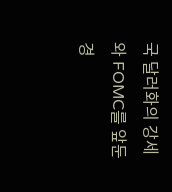국 달러화의 강세와 FOMC를 앞둔 경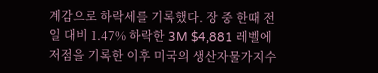계감으로 하락세를 기록했다. 장 중 한때 전일 대비 1.47% 하락한 3M $4,881 레벨에 저점을 기록한 이후 미국의 생산자물가지수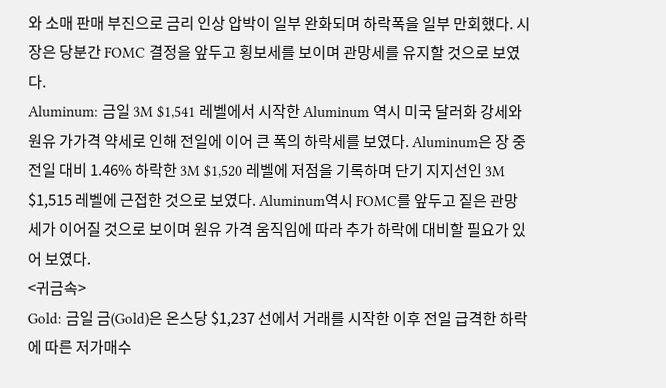와 소매 판매 부진으로 금리 인상 압박이 일부 완화되며 하락폭을 일부 만회했다. 시장은 당분간 FOMC 결정을 앞두고 횡보세를 보이며 관망세를 유지할 것으로 보였다.
Aluminum: 금일 3M $1,541 레벨에서 시작한 Aluminum 역시 미국 달러화 강세와 원유 가가격 약세로 인해 전일에 이어 큰 폭의 하락세를 보였다. Aluminum은 장 중 전일 대비 1.46% 하락한 3M $1,520 레벨에 저점을 기록하며 단기 지지선인 3M $1,515 레벨에 근접한 것으로 보였다. Aluminum역시 FOMC를 앞두고 짙은 관망세가 이어질 것으로 보이며 원유 가격 움직임에 따라 추가 하락에 대비할 필요가 있어 보였다.
<귀금속>
Gold: 금일 금(Gold)은 온스당 $1,237 선에서 거래를 시작한 이후 전일 급격한 하락에 따른 저가매수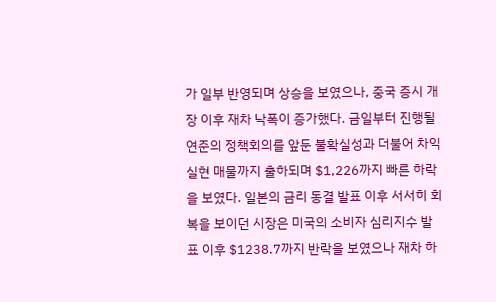가 일부 반영되며 상승을 보였으나, 중국 증시 개장 이후 재차 낙폭이 증가했다. 금일부터 진행될 연준의 정책회의를 앞둔 불확실성과 더불어 차익 실현 매물까지 출하되며 $1,226까지 빠른 하락을 보였다. 일본의 금리 동결 발표 이후 서서히 회복을 보이던 시장은 미국의 소비자 심리지수 발표 이후 $1238.7까지 반락을 보였으나 재차 하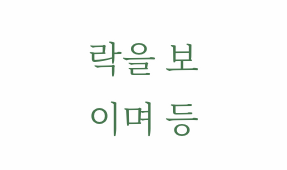락을 보이며 등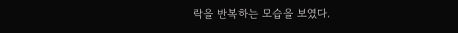락을 반복하는 모습을 보였다.